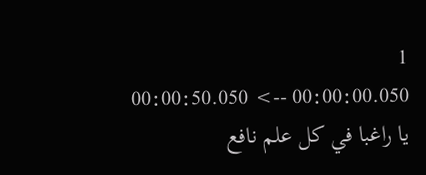1
00:00:00.050 --> 00:00:50.050
يا راغبا في كل علم نافع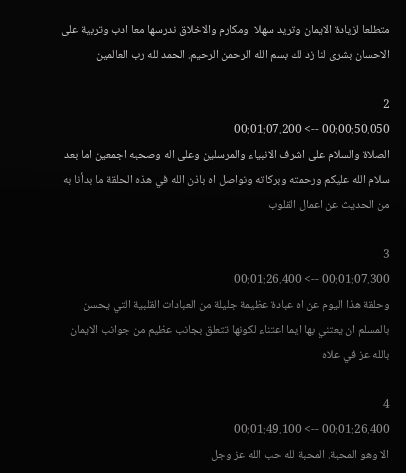متطلعا لزيادة الايمان وتريد سهلا  ومكارم والاخلاق ندرسها معا ادب وتربية على الاحسان بشرى لنا زد لك بسم الله الرحمن الرحيم. الحمد لله رب العالمين

2
00:00:50.050 --> 00:01:07.200
الصلاة والسلام على اشرف الانبياء والمرسلين وعلى اله وصحبه اجمعين اما بعد سلام الله عليكم ورحمته وبركاته ونواصل اه باذن الله في هذه الحلقة ما بدأنا به من الحديث عن اعمال القلوب

3
00:01:07.300 --> 00:01:26.400
وحلقة هذا اليوم عن اه عبادة عظيمة جليلة من العبادات القلبية التي يحسن بالمسلم ان يعتني بها ايما اعتناء لكونها تتعلق بجانب عظيم من جوانب الايمان بالله عز في علاه

4
00:01:26.400 --> 00:01:49.100
الا وهو المحبة. المحبة لله حب الله عز وجل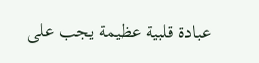عبادة قلبية عظيمة يجب على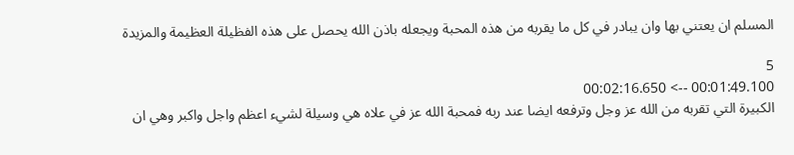المسلم ان يعتني بها وان يبادر في كل ما يقربه من هذه المحبة ويجعله باذن الله يحصل على هذه الفظيلة العظيمة والمزيدة

5
00:01:49.100 --> 00:02:16.650
الكبيرة التي تقربه من الله عز وجل وترفعه ايضا عند ربه فمحبة الله عز في علاه هي وسيلة لشيء اعظم واجل واكبر وهي ان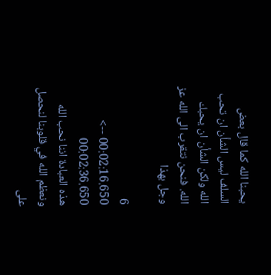يحبنا الله كما قال بعض السلف ليس الشأن ان تحب الله ولكن الشأن ان يحبك الله. فنحن نتقرب الى الله عز وجل بهذا

6
00:02:16.650 --> 00:02:36.650
هذه العبادة اننا نحب الله ونعظم الله في قلوبنا لنحصل على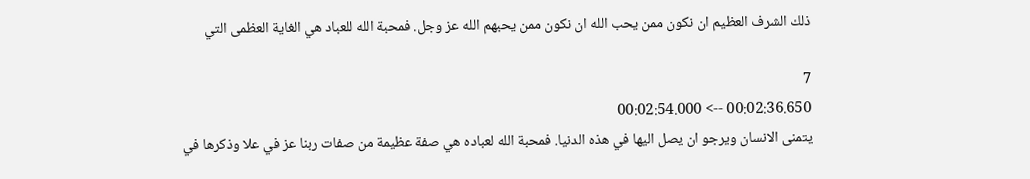ذلك الشرف العظيم ان نكون ممن يحب الله ان نكون ممن يحبهم الله عز وجل. فمحبة الله للعباد هي الغاية العظمى التي

7
00:02:36.650 --> 00:02:54.000
يتمنى الانسان ويرجو ان يصل اليها في هذه الدنيا. فمحبة الله لعباده هي صفة عظيمة من صفات ربنا عز في علا وذكرها في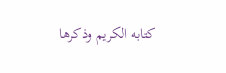كتابه الكريم وذكرها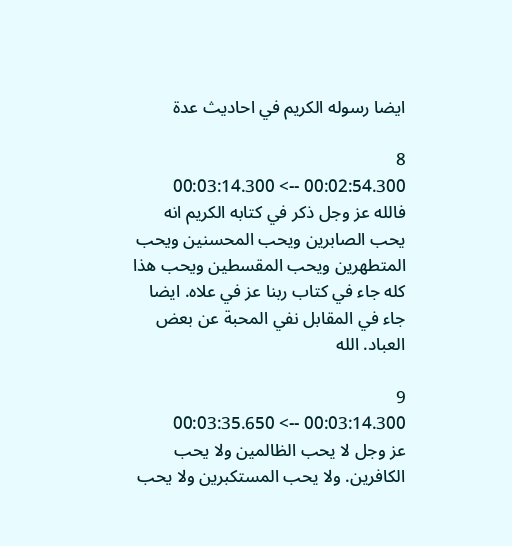ايضا رسوله الكريم في احاديث عدة

8
00:02:54.300 --> 00:03:14.300
فالله عز وجل ذكر في كتابه الكريم انه يحب الصابرين ويحب المحسنين ويحب المتطهرين ويحب المقسطين ويحب هذا كله جاء في كتاب ربنا عز في علاه. ايضا جاء في المقابل نفي المحبة عن بعض العباد. الله

9
00:03:14.300 --> 00:03:35.650
عز وجل لا يحب الظالمين ولا يحب الكافرين. ولا يحب المستكبرين ولا يحب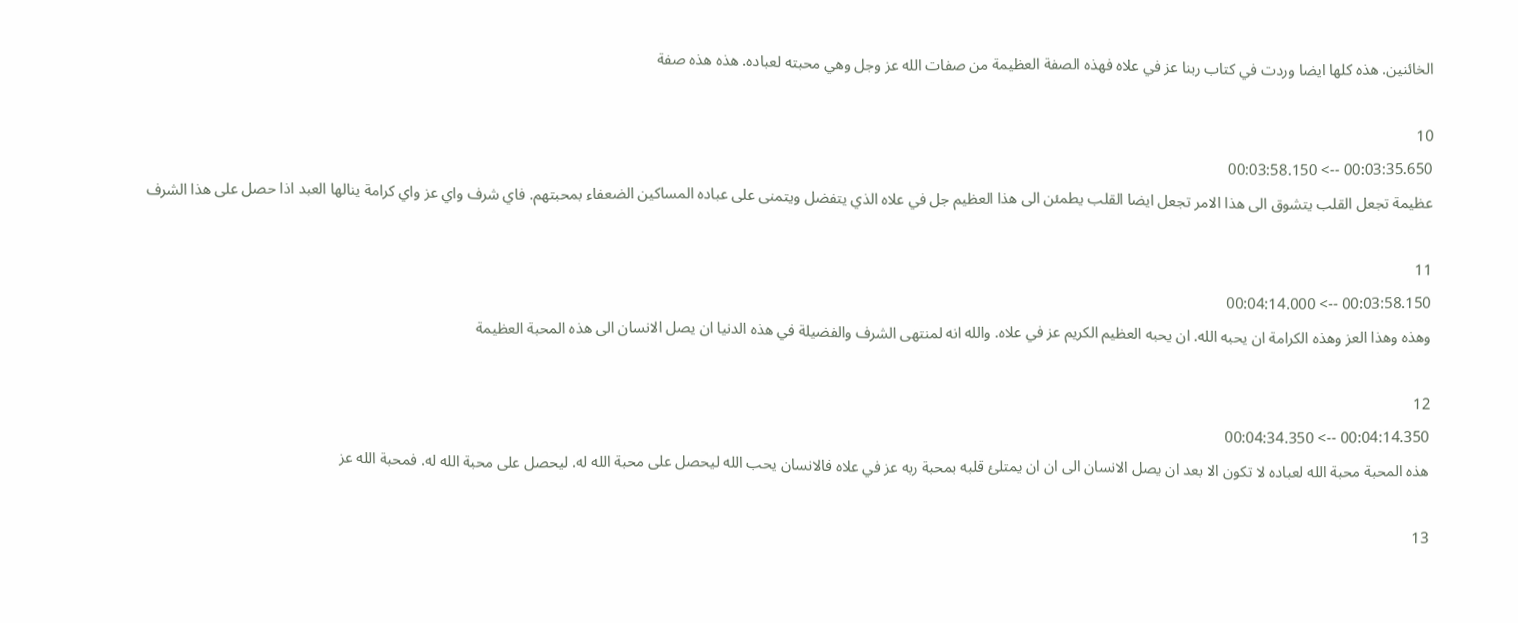الخائنين. هذه كلها ايضا وردت في كتاب ربنا عز في علاه فهذه الصفة العظيمة من صفات الله عز وجل وهي محبته لعباده. هذه هذه صفة

10
00:03:35.650 --> 00:03:58.150
عظيمة تجعل القلب يتشوق الى هذا الامر تجعل ايضا القلب يطمئن الى هذا العظيم جل في علاه الذي يتفضل ويتمنى على عباده المساكين الضعفاء بمحبتهم. فاي شرف واي عز واي كرامة ينالها العبد اذا حصل على هذا الشرف

11
00:03:58.150 --> 00:04:14.000
وهذه وهذا العز وهذه الكرامة ان يحبه الله. ان يحبه العظيم الكريم عز في علاه. والله انه لمنتهى الشرف والفضيلة في هذه الدنيا ان يصل الانسان الى هذه المحبة العظيمة

12
00:04:14.350 --> 00:04:34.350
هذه المحبة محبة الله لعباده لا تكون الا بعد ان يصل الانسان الى ان ان يمتلئ قلبه بمحبة ربه عز في علاه فالانسان يحب الله ليحصل على محبة الله له. ليحصل على محبة الله له. فمحبة الله عز

13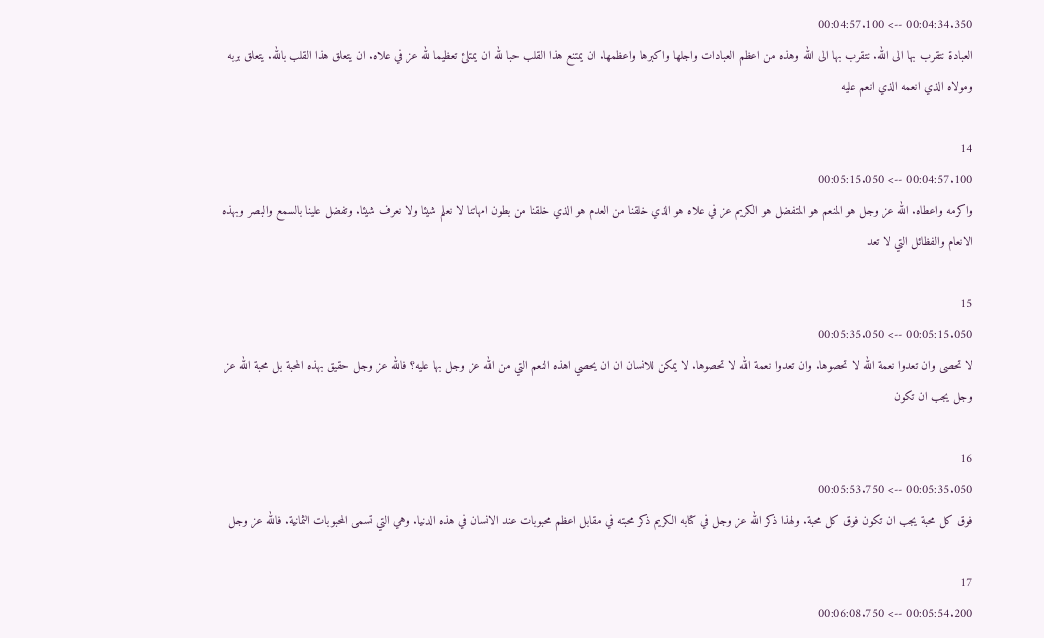00:04:34.350 --> 00:04:57.100
العبادة نتقرب بها الى الله. نتقرب بها الى الله وهذه من اعظم العبادات واجلها واكبرها واعظمها. ان يمتنع هذا القلب حبا لله ان يمتلئ تعظيما لله عز في علاه. ان يتعلق هذا القلب بالله. يتعلق بربه ومولاه الذي انعمه الذي انعم عليه

14
00:04:57.100 --> 00:05:15.050
واكرمه واعطاه. الله عز وجل هو المنعم هو المتفضل هو الكريم عز في علاه هو الذي خلقنا من العدم هو الذي خلقنا من بطون امهاتنا لا نعلم شيئا ولا نعرف شيئا. وتفضل علينا بالسمع والبصر وبهذه الانعام والفظائل التي لا تعد

15
00:05:15.050 --> 00:05:35.050
لا تحصى وان تعدوا نعمة الله لا تحصوها. وان تعدوا نعمة الله لا تحصوها. لا يمكن للانسان ان ان يحصي اهذه النعم التي من الله عز وجل بها عليه؟ فالله عز وجل حقيق بهذه المحبة بل محبة الله عز وجل يجب ان تكون

16
00:05:35.050 --> 00:05:53.750
فوق كل محبة يجب ان تكون فوق كل محبة. ولهذا ذكر الله عز وجل في كتابه الكريم ذكر محبته في مقابل اعظم محبوبات عند الانسان في هذه الدنيا. وهي التي تسمى المحبوبات الثمانية. فالله عز وجل

17
00:05:54.200 --> 00:06:08.750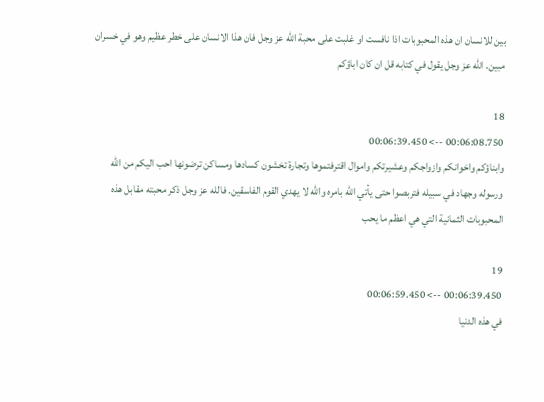بين للانسان ان هذه المحبوبات اذا نافست او غلبت على محبة الله عز وجل فان هذا الانسان على خطر عظيم وهو في خسران مبين. الله عز وجل يقول في كتابه قل ان كان اباؤكم

18
00:06:08.750 --> 00:06:39.450
وابناؤكم واخوانكم وازواجكم وعشيرتكم واموال اقترفتموها وتجارة تخشون كسادها ومساكن ترضونها احب اليكم من الله ورسوله وجهاد في سبيله فتربصوا حتى يأتي الله بامره والله لا يهدي القوم الفاسقين. فالله عز وجل ذكر محبته مقابل هذه المحبوبات الثمانية التي هي اعظم ما يحب

19
00:06:39.450 --> 00:06:59.450
في هذه الدنيا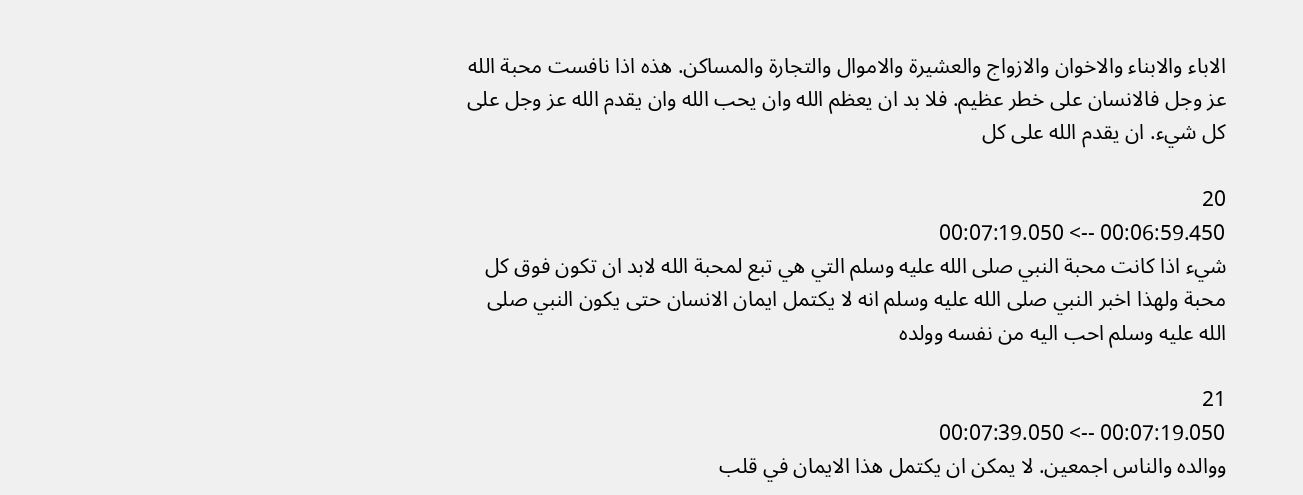الاباء والابناء والاخوان والازواج والعشيرة والاموال والتجارة والمساكن. هذه اذا نافست محبة الله عز وجل فالانسان على خطر عظيم. فلا بد ان يعظم الله وان يحب الله وان يقدم الله عز وجل على كل شيء. ان يقدم الله على كل

20
00:06:59.450 --> 00:07:19.050
شيء اذا كانت محبة النبي صلى الله عليه وسلم التي هي تبع لمحبة الله لابد ان تكون فوق كل محبة ولهذا اخبر النبي صلى الله عليه وسلم انه لا يكتمل ايمان الانسان حتى يكون النبي صلى الله عليه وسلم احب اليه من نفسه وولده

21
00:07:19.050 --> 00:07:39.050
ووالده والناس اجمعين. لا يمكن ان يكتمل هذا الايمان في قلب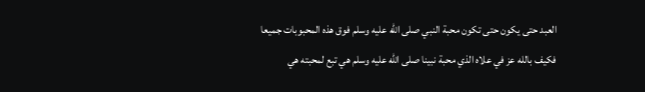العبد حتى يكون حتى تكون محبة النبي صلى الله عليه وسلم فوق هذه المحبوبات جميعا فكيف بالله عز في علاه الذي محبة نبينا صلى الله عليه وسلم هي تبع لمحبته هي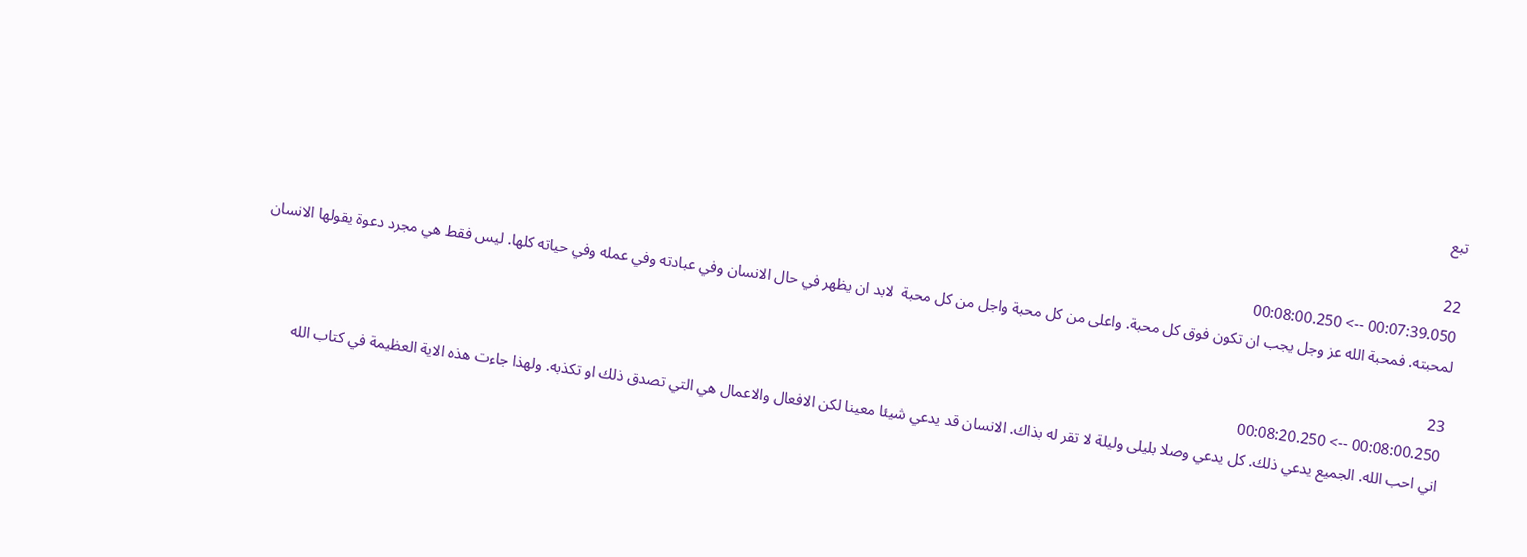تبع

22
00:07:39.050 --> 00:08:00.250
لمحبته. فمحبة الله عز وجل يجب ان تكون فوق كل محبة. واعلى من كل محبة واجل من كل محبة  لابد ان يظهر في حال الانسان وفي عبادته وفي عمله وفي حياته كلها. ليس فقط هي مجرد دعوة يقولها الانسان

23
00:08:00.250 --> 00:08:20.250
اني احب الله. الجميع يدعي ذلك. كل يدعي وصلا بليلى وليلة لا تقر له بذاك. الانسان قد يدعي شيئا معينا لكن الافعال والاعمال هي التي تصدق ذلك او تكذبه. ولهذا جاءت هذه الاية العظيمة في كتاب الله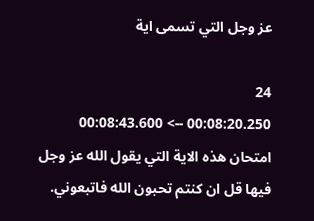عز وجل التي تسمى اية

24
00:08:20.250 --> 00:08:43.600
امتحان هذه الاية التي يقول الله عز وجل فيها قل ان كنتم تحبون الله فاتبعوني.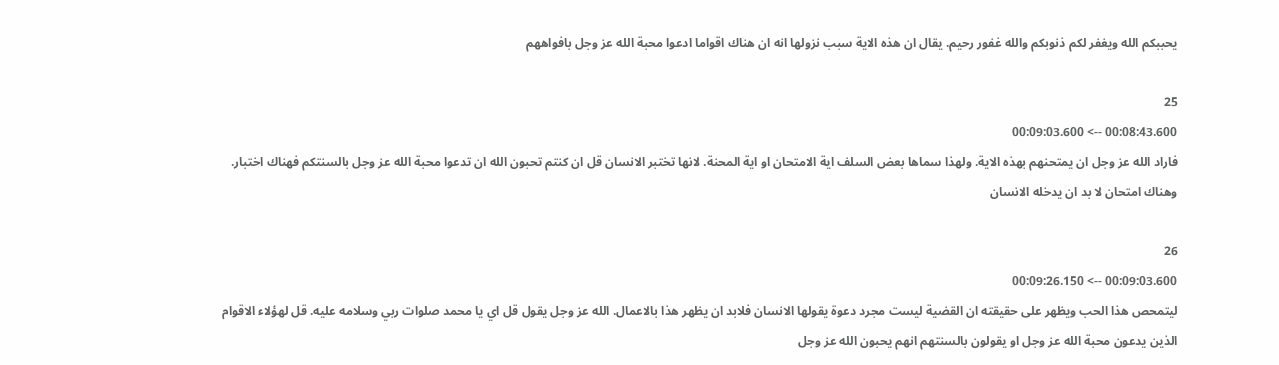يحببكم الله ويغفر لكم ذنوبكم والله غفور رحيم. يقال ان هذه الاية سبب نزولها انه ان هناك اقواما ادعوا محبة الله عز وجل بافواههم

25
00:08:43.600 --> 00:09:03.600
فاراد الله عز وجل ان يمتحنهم بهذه الاية. ولهذا سماها بعض السلف اية الامتحان او اية المحنة. لانها تختبر الانسان قل ان كنتم تحبون الله ان تدعوا محبة الله عز وجل بالسنتكم فهناك اختبار. وهناك امتحان لا بد ان يدخله الانسان

26
00:09:03.600 --> 00:09:26.150
ليتمحص هذا الحب ويظهر على حقيقته ان القضية ليست مجرد دعوة يقولها الانسان فلابد ان يظهر هذا بالاعمال. الله عز وجل يقول قل اي يا محمد صلوات ربي وسلامه عليه. قل لهؤلاء الاقوام الذين يدعون محبة الله عز وجل او يقولون بالسنتهم انهم يحبون الله عز وجل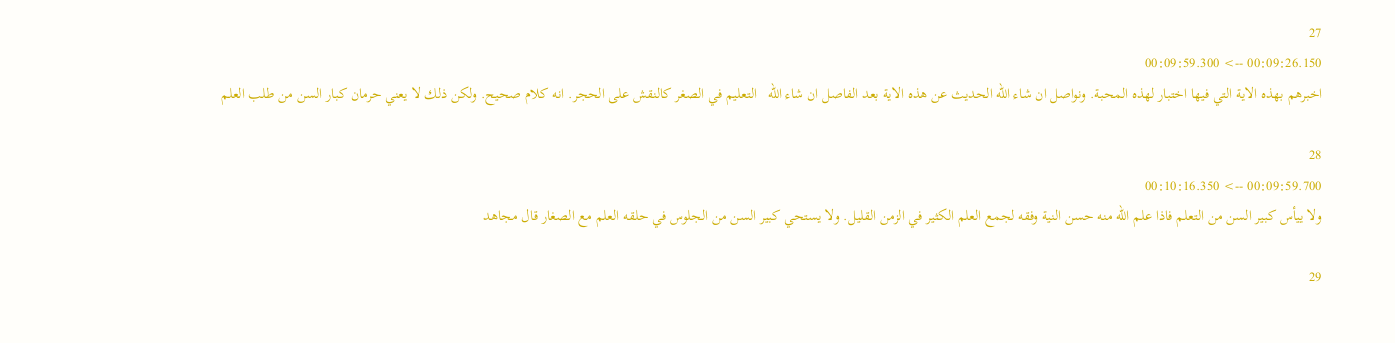27
00:09:26.150 --> 00:09:59.300
اخبرهم بهذه الاية التي فيها اختبار لهذه المحبة. ونواصل ان شاء الله الحديث عن هذه الاية بعد الفاصل ان شاء الله   التعليم في الصغر كالنقش على الحجر. انه كلام صحيح. ولكن ذلك لا يعني حرمان كبار السن من طلب العلم

28
00:09:59.700 --> 00:10:16.350
ولا ييأس كبير السن من التعلم فاذا علم الله منه حسن النية وفقه لجمع العلم الكثير في الزمن القليل. ولا يستحي كبير السن من الجلوس في حلقه العلم مع الصغار قال مجاهد

29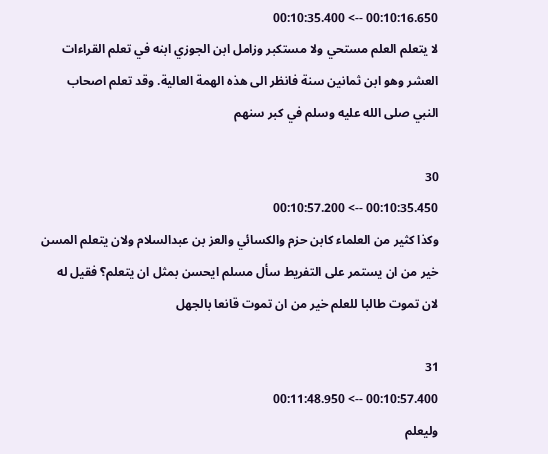00:10:16.650 --> 00:10:35.400
لا يتعلم العلم مستحي ولا مستكبر وزامل ابن الجوزي ابنه في تعلم القراءات العشر وهو ابن ثمانين سنة فانظر الى هذه الهمة العالية. وقد تعلم اصحاب النبي صلى الله عليه وسلم في كبر سنهم

30
00:10:35.450 --> 00:10:57.200
وكذا كثير من العلماء كابن حزم والكسائي والعز بن عبدالسلام ولان يتعلم المسن خير من ان يستمر على التفريط سأل مسلم ايحسن بمثل ان يتعلم؟ فقيل له لان تموت طالبا للعلم خير من ان تموت قانعا بالجهل

31
00:10:57.400 --> 00:11:48.950
وليعلم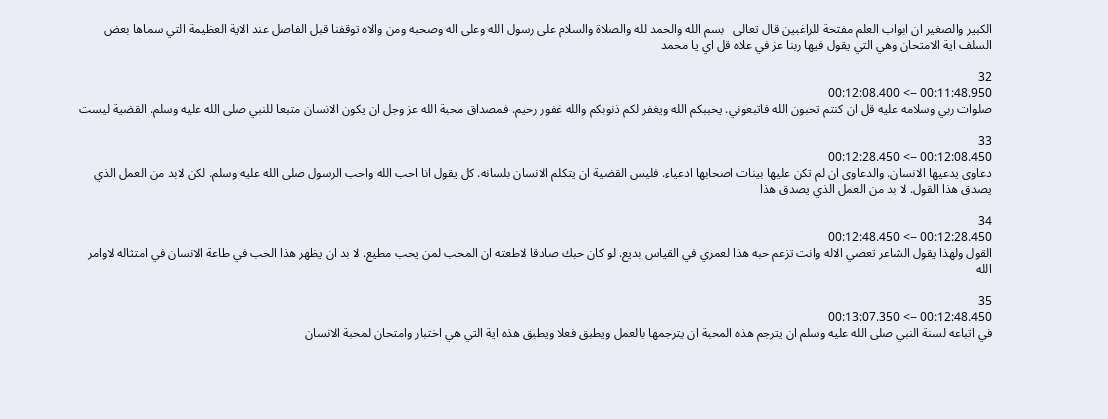الكبير والصغير ان ابواب العلم مفتحة للراغبين قال تعالى   بسم الله والحمد لله والصلاة والسلام على رسول الله وعلى اله وصحبه ومن والاه توقفنا قبل الفاصل عند الاية العظيمة التي سماها بعض السلف اية الامتحان وهي التي يقول فيها ربنا عز في علاه قل اي يا محمد

32
00:11:48.950 --> 00:12:08.400
صلوات ربي وسلامه عليه قل ان كنتم تحبون الله فاتبعوني. يحببكم الله ويغفر لكم ذنوبكم والله غفور رحيم. فمصداق محبة الله عز وجل ان يكون الانسان متبعا للنبي صلى الله عليه وسلم. القضية ليست

33
00:12:08.450 --> 00:12:28.450
دعاوى يدعيها الانسان. والدعاوى ان لم تكن عليها بينات اصحابها ادعياء. فليس القضية ان يتكلم الانسان بلسانه. كل يقول انا احب الله واحب الرسول صلى الله عليه وسلم. لكن لابد من العمل الذي يصدق هذا القول. لا بد من العمل الذي يصدق هذا

34
00:12:28.450 --> 00:12:48.450
القول ولهذا يقول الشاعر تعصي الاله وانت تزعم حبه هذا لعمري في القياس بديع. لو كان حبك صادقا لاطعته ان المحب لمن يحب مطيع. لا بد ان يظهر هذا الحب في طاعة الانسان في امتثاله لاوامر الله

35
00:12:48.450 --> 00:13:07.350
في اتباعه لسنة النبي صلى الله عليه وسلم ان يترجم هذه المحبة ان يترجمها بالعمل ويطبق فعلا ويطبق هذه اية التي هي اختبار وامتحان لمحبة الانسان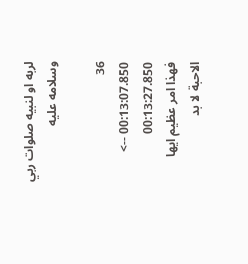لربه او لنبيه صلوات ربي وسلامه عليه

36
00:13:07.850 --> 00:13:27.850
فهذا امر عظيم ايها الاحبة لا بد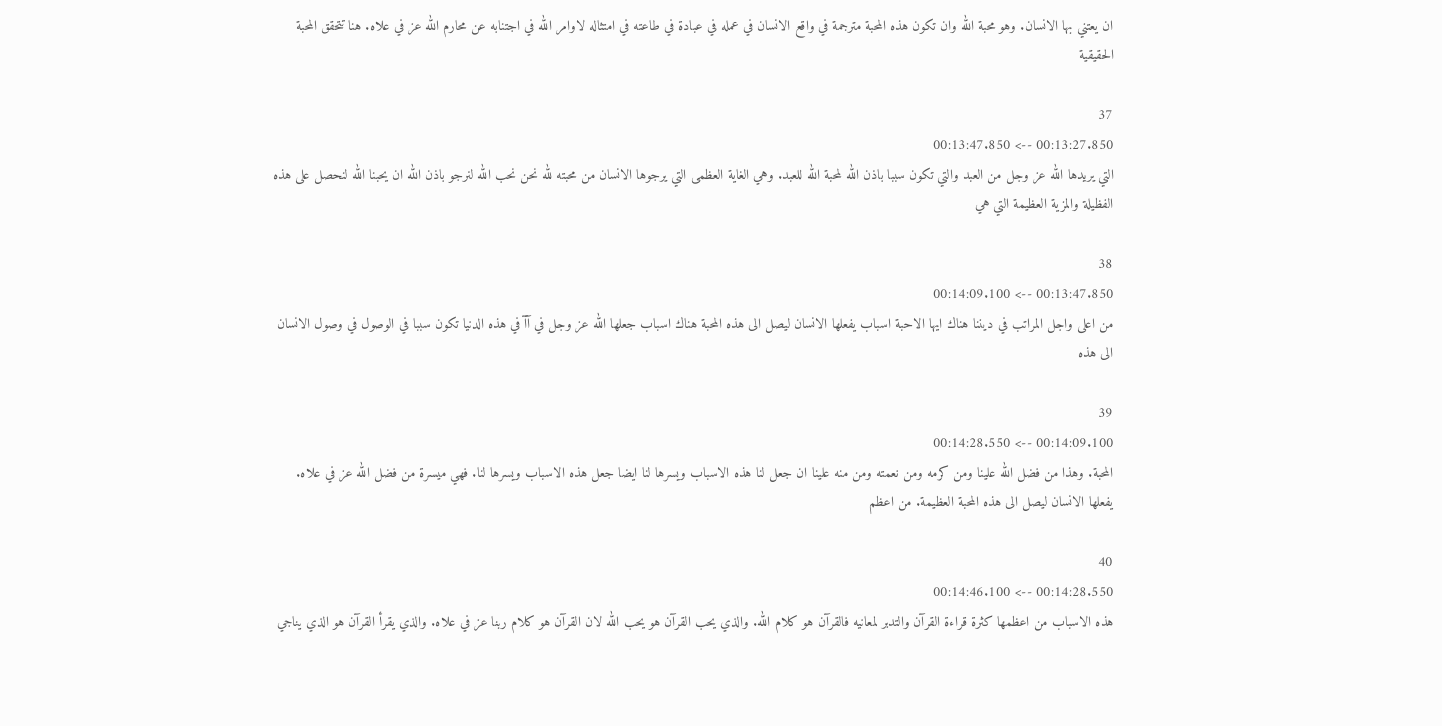ان يعتني بها الانسان. وهو محبة الله وان تكون هذه المحبة مترجمة في واقع الانسان في عمله في عبادة في طاعته في امتثاله لاوامر الله في اجتنابه عن محارم الله عز في علاه. هنا تتحقق المحبة الحقيقية

37
00:13:27.850 --> 00:13:47.850
التي يريدها الله عز وجل من العبد والتي تكون سببا باذن الله لمحبة الله للعبد. وهي الغاية العظمى التي يرجوها الانسان من محبته لله نحن نحب الله لنرجو باذن الله ان يحبنا الله لنحصل على هذه الفظيلة والمزية العظيمة التي هي

38
00:13:47.850 --> 00:14:09.100
من اعلى واجل المراتب في ديننا هناك ايها الاحبة اسباب يفعلها الانسان ليصل الى هذه المحبة هناك اسباب جعلها الله عز وجل في آآ في هذه الدنيا تكون سببا في الوصول في وصول الانسان الى هذه

39
00:14:09.100 --> 00:14:28.550
المحبة. وهذا من فضل الله علينا ومن كرمه ومن نعمته ومن منه علينا ان جعل لنا هذه الاسباب ويسرها لنا ايضا جعل هذه الاسباب ويسرها لنا. فهي ميسرة من فضل الله عز في علاه. يفعلها الانسان ليصل الى هذه المحبة العظيمة. من اعظم

40
00:14:28.550 --> 00:14:46.100
هذه الاسباب من اعظمها كثرة قراءة القرآن والتدبر لمعانيه فالقرآن هو كلام الله. والذي يحب القرآن هو يحب الله لان القرآن هو كلام ربنا عز في علاه. والذي يقرأ القرآن هو الذي يناجي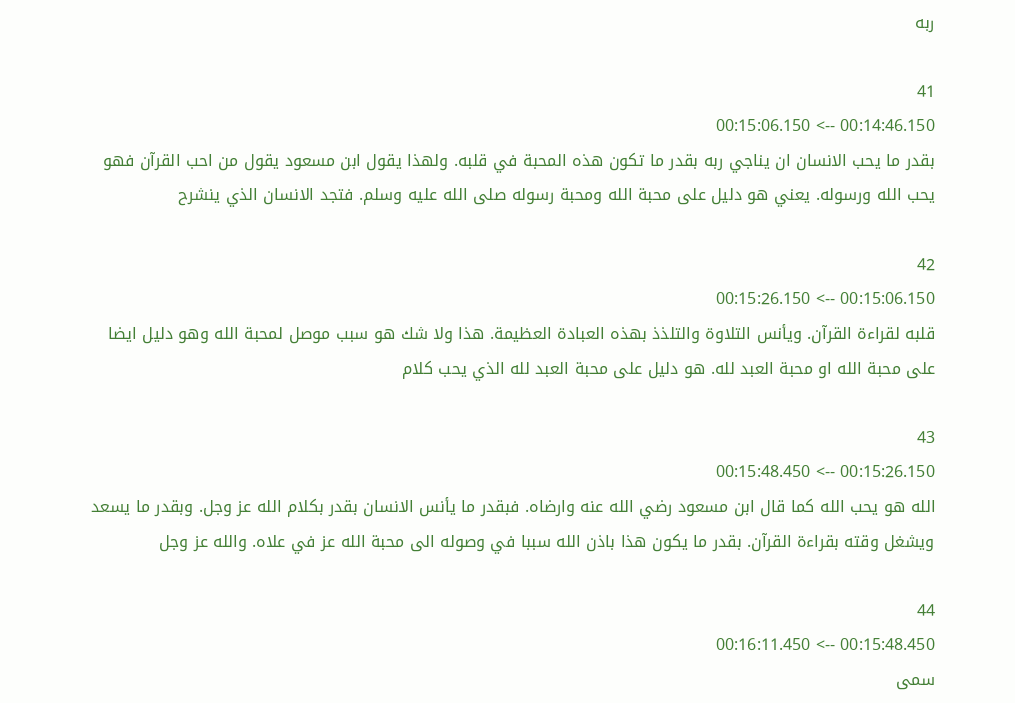ربه

41
00:14:46.150 --> 00:15:06.150
بقدر ما يحب الانسان ان يناجي ربه بقدر ما تكون هذه المحبة في قلبه. ولهذا يقول ابن مسعود يقول من احب القرآن فهو يحب الله ورسوله. يعني هو دليل على محبة الله ومحبة رسوله صلى الله عليه وسلم. فتجد الانسان الذي ينشرح

42
00:15:06.150 --> 00:15:26.150
قلبه لقراءة القرآن. ويأنس التلاوة والتلذذ بهذه العبادة العظيمة. هذا ولا شك هو سبب موصل لمحبة الله وهو دليل ايضا على محبة الله او محبة العبد لله. هو دليل على محبة العبد لله الذي يحب كلام

43
00:15:26.150 --> 00:15:48.450
الله هو يحب الله كما قال ابن مسعود رضي الله عنه وارضاه. فبقدر ما يأنس الانسان بقدر بكلام الله عز وجل. وبقدر ما يسعد ويشغل وقته بقراءة القرآن. بقدر ما يكون هذا باذن الله سببا في وصوله الى محبة الله عز في علاه. والله عز وجل

44
00:15:48.450 --> 00:16:11.450
سمى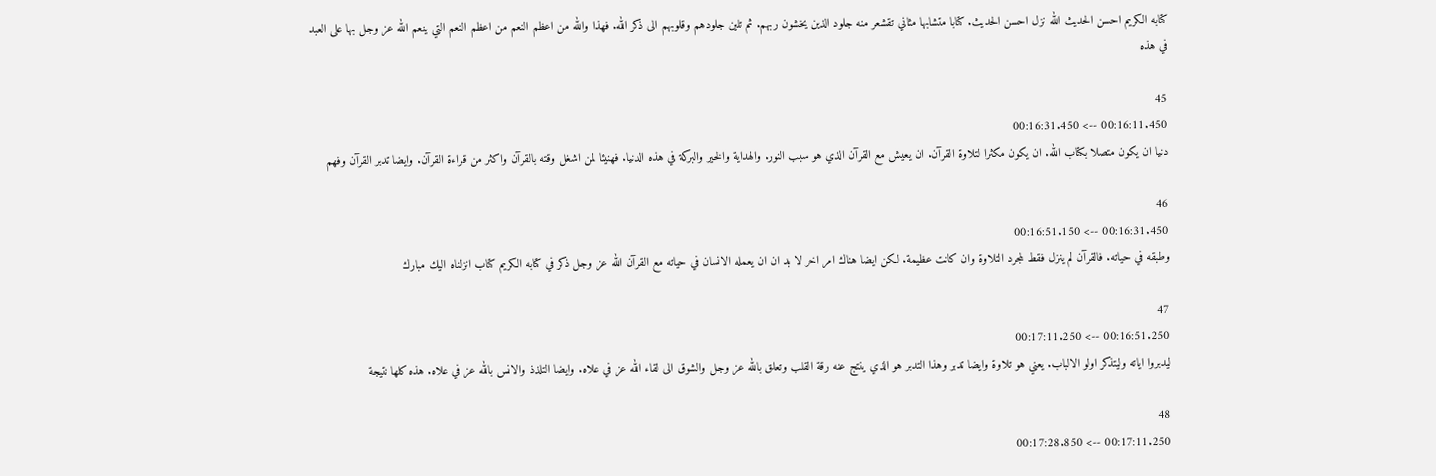كتابه الكريم احسن الحديث الله نزل احسن الحديث. كتابا متشابها مثاني تقشعر منه جلود الذين يخشون ربهم. ثم تلين جلودهم وقلوبهم الى ذكر الله. فهذا والله من اعظم النعم من اعظم النعم التي ينعم الله عز وجل بها على العبد في هذه

45
00:16:11.450 --> 00:16:31.450
دنيا ان يكون متصلا بكتاب الله. ان يكون مكثرا لتلاوة القرآن. ان يعيش مع القرآن الذي هو سبب النور. والهداية والخير والبركة في هذه الدنيا. فهنيئا لمن اشغل وقته بالقرآن واكثر من قراءة القرآن. وايضا تدبر القرآن وفهم

46
00:16:31.450 --> 00:16:51.150
وطبقه في حياته. فالقرآن لم ينزل فقط لمجرد التلاوة وان كانت عظيمة. لكن ايضا هناك امر اخر لا بد ان ان يعمله الانسان في حياته مع القرآن الله عز وجل ذكر في كتابه الكريم كتاب انزلناه اليك مبارك

47
00:16:51.250 --> 00:17:11.250
ليدبروا اياته وليتذكر اولو الالباب. يعني هو تلاوة وايضا تدبر وهذا التدبر هو الذي ينتج عنه رقة القلب وتعلق بالله عز وجل والشوق الى لقاء الله عز في علاه. وايضا التلذذ والانس بالله عز في علاه. هذه كلها نتيجة

48
00:17:11.250 --> 00:17:28.850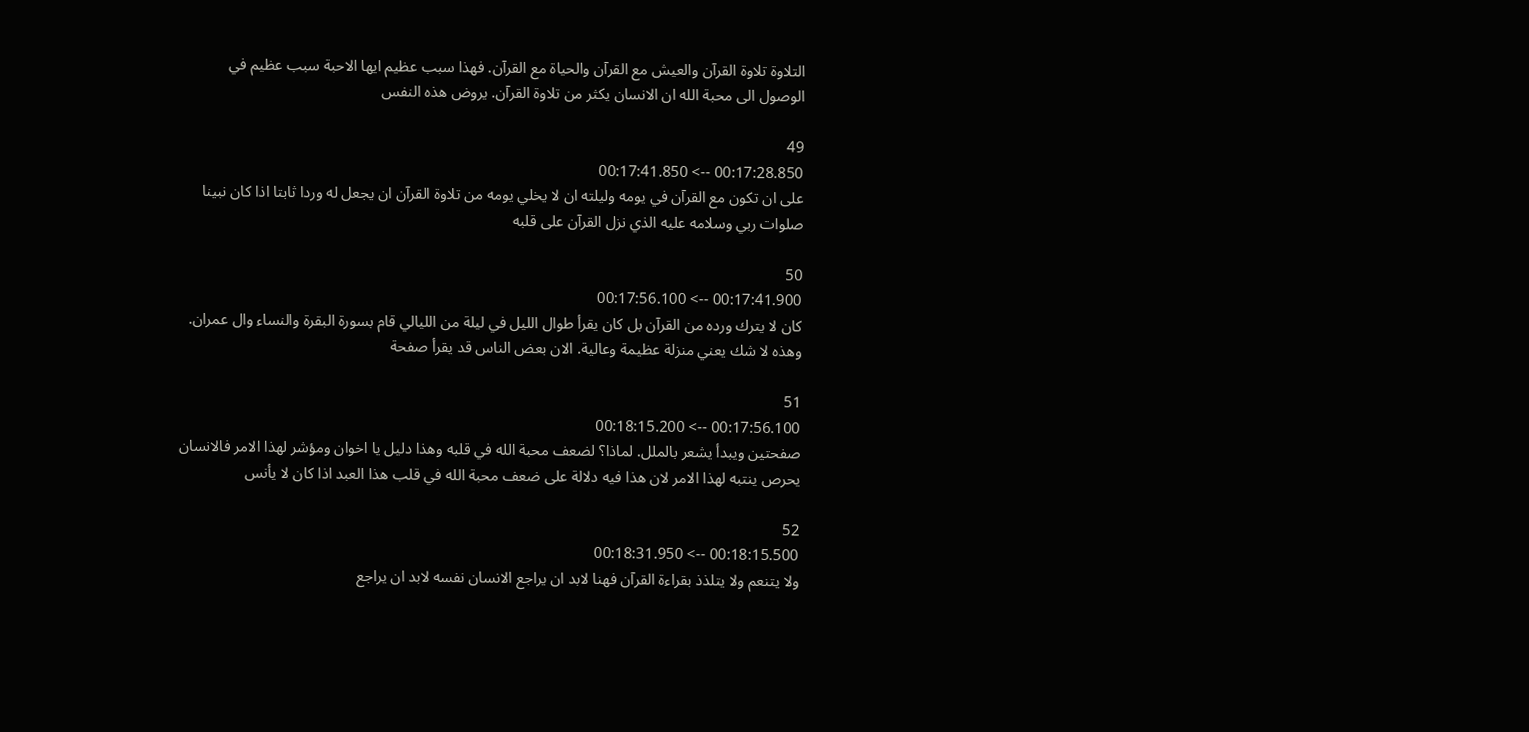التلاوة تلاوة القرآن والعيش مع القرآن والحياة مع القرآن. فهذا سبب عظيم ايها الاحبة سبب عظيم في الوصول الى محبة الله ان الانسان يكثر من تلاوة القرآن. يروض هذه النفس

49
00:17:28.850 --> 00:17:41.850
على ان تكون مع القرآن في يومه وليلته ان لا يخلي يومه من تلاوة القرآن ان يجعل له وردا ثابتا اذا كان نبينا صلوات ربي وسلامه عليه الذي نزل القرآن على قلبه

50
00:17:41.900 --> 00:17:56.100
كان لا يترك ورده من القرآن بل كان يقرأ طوال الليل في ليلة من الليالي قام بسورة البقرة والنساء وال عمران. وهذه لا شك يعني منزلة عظيمة وعالية. الان بعض الناس قد يقرأ صفحة

51
00:17:56.100 --> 00:18:15.200
صفحتين ويبدأ يشعر بالملل. لماذا؟ لضعف محبة الله في قلبه وهذا دليل يا اخوان ومؤشر لهذا الامر فالانسان يحرص ينتبه لهذا الامر لان هذا فيه دلالة على ضعف محبة الله في قلب هذا العبد اذا كان لا يأنس

52
00:18:15.500 --> 00:18:31.950
ولا يتنعم ولا يتلذذ بقراءة القرآن فهنا لابد ان يراجع الانسان نفسه لابد ان يراجع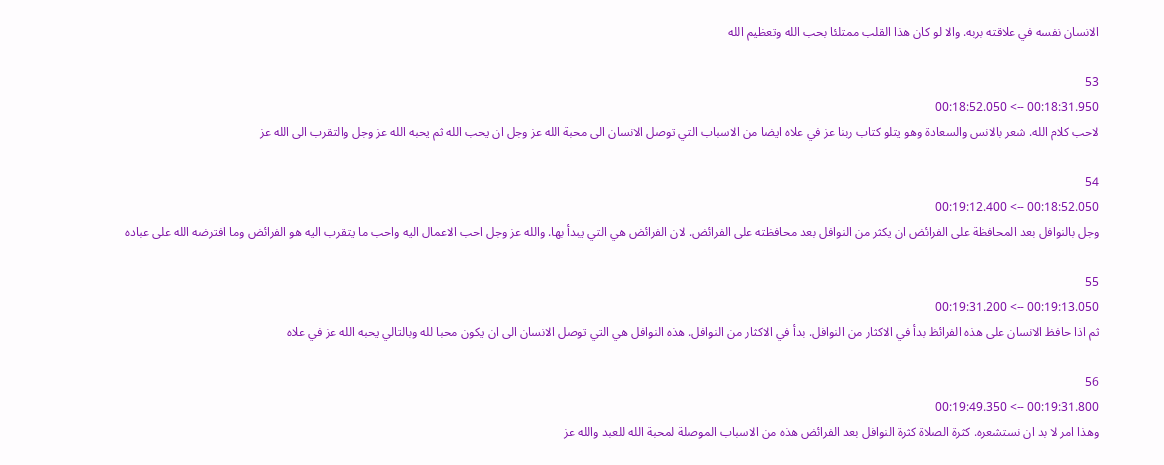الانسان نفسه في علاقته بربه. والا لو كان هذا القلب ممتلئا بحب الله وتعظيم الله

53
00:18:31.950 --> 00:18:52.050
لاحب كلام الله. شعر بالانس والسعادة وهو يتلو كتاب ربنا عز في علاه ايضا من الاسباب التي توصل الانسان الى محبة الله عز وجل ان يحب الله ثم يحبه الله عز وجل والتقرب الى الله عز

54
00:18:52.050 --> 00:19:12.400
وجل بالنوافل بعد المحافظة على الفرائض ان يكثر من النوافل بعد محافظته على الفرائض. لان الفرائض هي التي يبدأ بها. والله عز وجل احب الاعمال اليه واحب ما يتقرب اليه هو الفرائض وما افترضه الله على عباده

55
00:19:13.050 --> 00:19:31.200
ثم اذا حافظ الانسان على هذه الفرائظ بدأ في الاكثار من النوافل. بدأ في الاكثار من النوافل. هذه النوافل هي التي توصل الانسان الى ان يكون محبا لله وبالتالي يحبه الله عز في علاه

56
00:19:31.800 --> 00:19:49.350
وهذا امر لا بد ان نستشعره. كثرة الصلاة كثرة النوافل بعد الفرائض هذه من الاسباب الموصلة لمحبة الله للعبد والله عز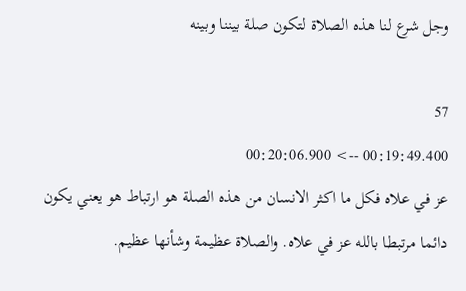وجل شرع لنا هذه الصلاة لتكون صلة بيننا وبينه

57
00:19:49.400 --> 00:20:06.900
عز في علاه فكل ما اكثر الانسان من هذه الصلة هو ارتباط هو يعني يكون دائما مرتبطا بالله عز في علاه. والصلاة عظيمة وشأنها عظيم.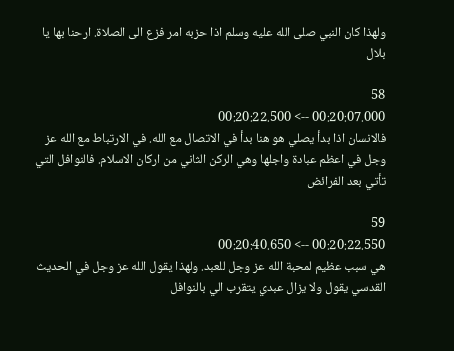ولهذا كان النبي صلى الله عليه وسلم اذا حزبه امر فزع الى الصلاة. ارحنا بها يا بلال

58
00:20:07.000 --> 00:20:22.500
فالانسان اذا بدأ يصلي هو هنا بدأ في الاتصال مع الله. في الارتباط مع الله عز وجل في اعظم عبادة واجلها وهي الركن الثاني من اركان الاسلام. فالنوافل التي تأتي بعد الفرائض

59
00:20:22.550 --> 00:20:40.650
هي سبب عظيم لمحبة الله عز وجل للعبد. ولهذا يقول الله عز وجل في الحديث القدسي يقول ولا يزال عبدي يتقرب الي بالنوافل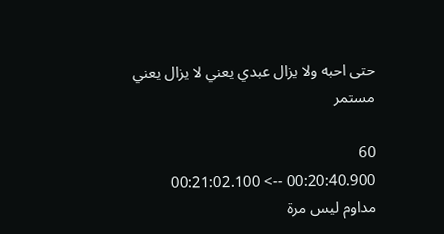حتى احبه ولا يزال عبدي يعني لا يزال يعني مستمر

60
00:20:40.900 --> 00:21:02.100
مداوم ليس مرة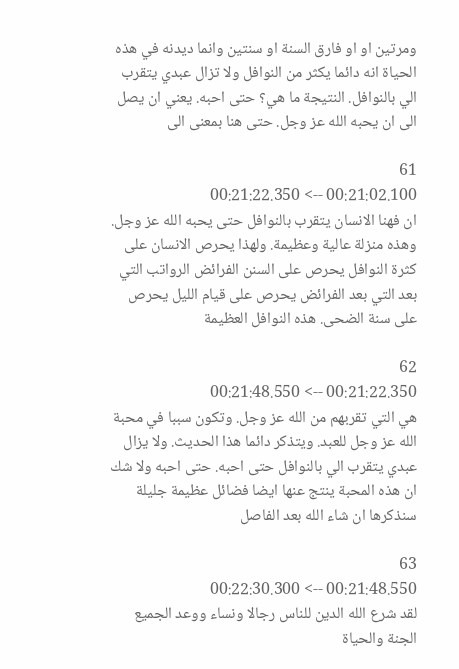ومرتين او او فارق السنة او سنتين وانما ديدنه في هذه الحياة انه دائما يكثر من النوافل ولا تزال عبدي يتقرب الي بالنوافل. النتيجة ما هي؟ حتى احبه. يعني ان يصل الى ان يحبه الله عز وجل. حتى هنا بمعنى الى

61
00:21:02.100 --> 00:21:22.350
ان فهنا الانسان يتقرب بالنوافل حتى يحبه الله عز وجل. وهذه منزلة عالية وعظيمة. ولهذا يحرص الانسان على كثرة النوافل يحرص على السنن الفرائض الرواتب التي بعد التي بعد الفرائض يحرص على قيام الليل يحرص على سنة الضحى. هذه النوافل العظيمة

62
00:21:22.350 --> 00:21:48.550
هي التي تقربهم من الله عز وجل. وتكون سببا في محبة الله عز وجل للعبد. ويتذكر دائما هذا الحديث. ولا يزال عبدي يتقرب الي بالنوافل حتى احبه. حتى احبه ولا شك ان هذه المحبة ينتج عنها ايضا فضائل عظيمة جليلة سنذكرها ان شاء الله بعد الفاصل

63
00:21:48.550 --> 00:22:30.300
لقد شرع الله الدين للناس رجالا ونساء ووعد الجميع الجنة والحياة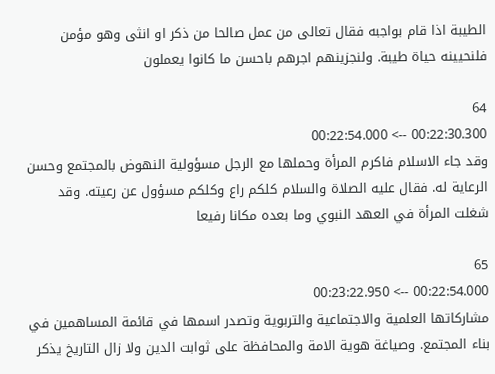الطيبة اذا قام بواجبه فقال تعالى من عمل صالحا من ذكر او انثى وهو مؤمن فلنحيينه حياة طيبة. ولنجزينهم اجرهم باحسن ما كانوا يعملون

64
00:22:30.300 --> 00:22:54.000
وقد جاء الاسلام فاكرم المرأة وحملها مع الرجل مسؤولية النهوض بالمجتمع وحسن الرعاية له. فقال عليه الصلاة والسلام كلكم راع وكلكم مسؤول عن رعيته. وقد شغلت المرأة في العهد النبوي وما بعده مكانا رفيعا

65
00:22:54.000 --> 00:23:22.950
مشاركاتها العلمية والاجتماعية والتربوية وتصدر اسمها في قائمة المساهمين في بناء المجتمع. وصياغة هوية الامة والمحافظة على ثوابت الدين ولا زال التاريخ يذكر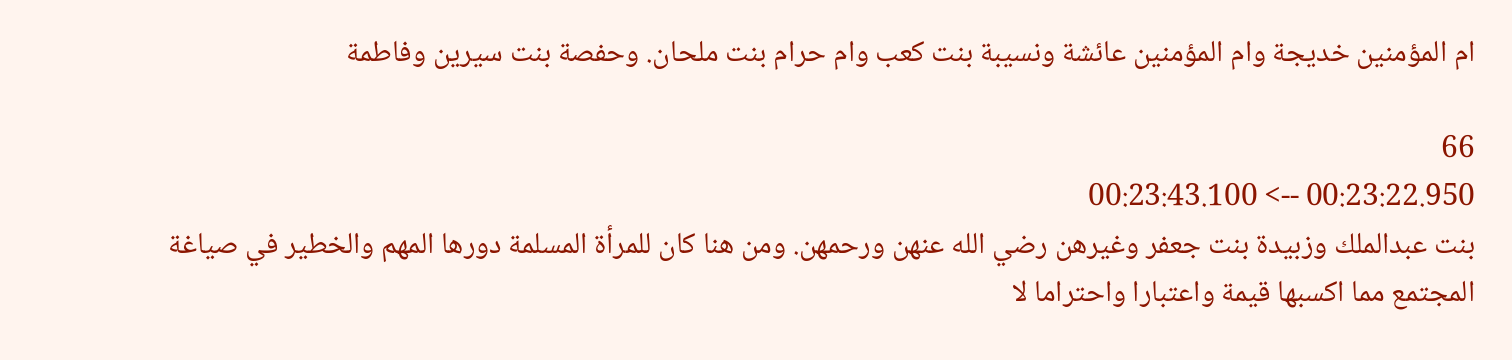ام المؤمنين خديجة وام المؤمنين عائشة ونسيبة بنت كعب وام حرام بنت ملحان. وحفصة بنت سيرين وفاطمة

66
00:23:22.950 --> 00:23:43.100
بنت عبدالملك وزبيدة بنت جعفر وغيرهن رضي الله عنهن ورحمهن. ومن هنا كان للمرأة المسلمة دورها المهم والخطير في صياغة المجتمع مما اكسبها قيمة واعتبارا واحتراما لا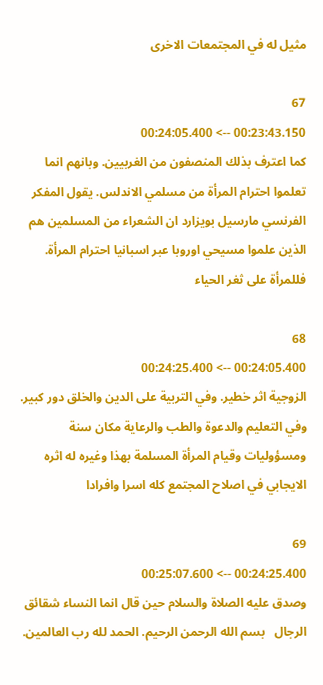مثيل له في المجتمعات الاخرى

67
00:23:43.150 --> 00:24:05.400
كما اعترف بذلك المنصفون من الغربيين. وبانهم انما تعلموا احترام المرأة من مسلمي الاندلس. يقول المفكر الفرنسي مارسيل بويزارد ان الشعراء من المسلمين هم الذين علموا مسيحي اوروبا عبر اسبانيا احترام المرأة. فللمرأة على ثغر الحياء

68
00:24:05.400 --> 00:24:25.400
الزوجية اثر خطير. وفي التربية على الدين والخلق دور كبير. وفي التعليم والدعوة والطب والرعاية مكان سنة ومسؤوليات وقيام المرأة المسلمة بهذا وغيره له اثره الايجابي في اصلاح المجتمع كله اسرا وافرادا

69
00:24:25.400 --> 00:25:07.600
وصدق عليه الصلاة والسلام حين قال انما النساء شقائق الرجال   بسم الله الرحمن الرحيم. الحمد لله رب العالمين.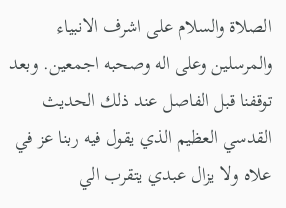الصلاة والسلام على اشرف الانبياء والمرسلين وعلى اله وصحبه اجمعين. وبعد توقفنا قبل الفاصل عند ذلك الحديث القدسي العظيم الذي يقول فيه ربنا عز في علاه ولا يزال عبدي يتقرب الي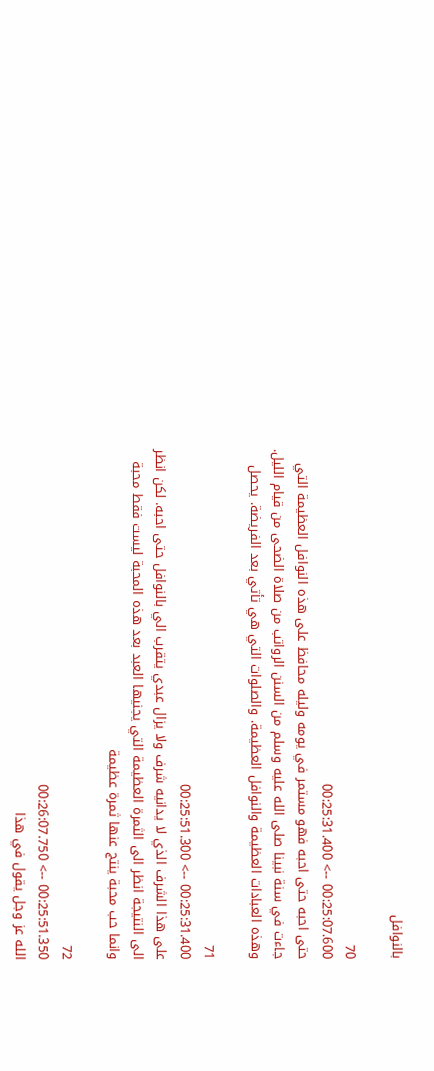بالنوافل

70
00:25:07.600 --> 00:25:31.400
حتى احبه حتى احبه فهو مستمر في يومه وليله محافظ على هذه النوافل العظيمة التي جاءت في سنة نبينا صلى الله عليه وسلم من السنن الرواتب من صلاة الضحى من قيام الليل. وهذه العبادات العظيمة والنوافل العظيمة. والصلوات التي هي تأتي بعد الفريضة. يحصل

71
00:25:31.400 --> 00:25:51.300
على هذا الشرف الذي لا يدانيه شرف ولا يزال عبدي يتقرب الي بالنوافل حتى احبه. لكن انظر الى النتيجة انظر الى الثمرة العظيمة التي يجنيها العبد بعد هذه المحبة ليست فقط محبة وانما حب محبة ينتج عنها ثمرة عظيمة

72
00:25:51.350 --> 00:26:07.750
الله عز وجل يقول في هذا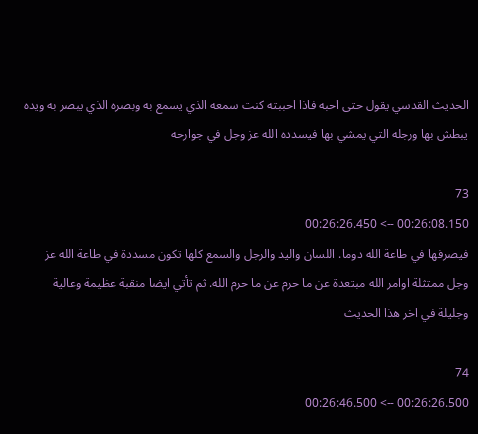الحديث القدسي يقول حتى احبه فاذا احببته كنت سمعه الذي يسمع به وبصره الذي يبصر به ويده يبطش بها ورجله التي يمشي بها فيسدده الله عز وجل في جوارحه

73
00:26:08.150 --> 00:26:26.450
فيصرفها في طاعة الله دوما. اللسان واليد والرجل والسمع كلها تكون مسددة في طاعة الله عز وجل ممتثلة اوامر الله مبتعدة عن ما حرم عن ما حرم الله. ثم تأتي ايضا منقبة عظيمة وعالية وجليلة في اخر هذا الحديث

74
00:26:26.500 --> 00:26:46.500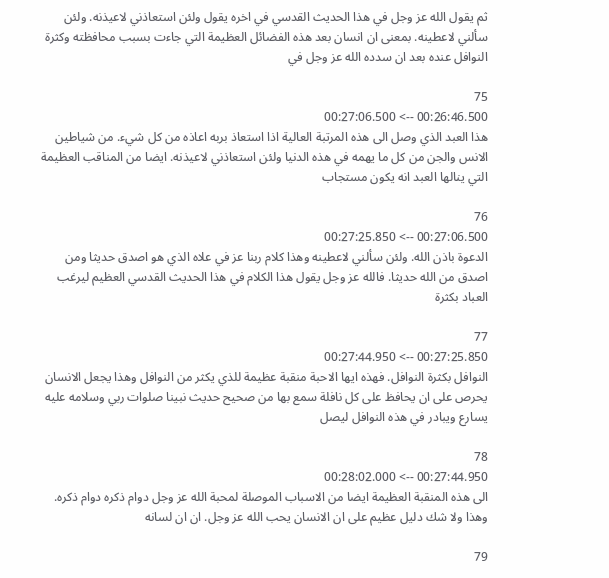ثم يقول الله عز وجل في هذا الحديث القدسي في اخره يقول ولئن استعاذني لاعيذنه. ولئن سألني لاعطينه. بمعنى ان انسان بعد هذه الفضائل العظيمة التي جاءت بسبب محافظته وكثرة النوافل عنده بعد ان سدده الله عز وجل في

75
00:26:46.500 --> 00:27:06.500
هذا العبد الذي وصل الى هذه المرتبة العالية اذا استعاذ بربه اعاذه من كل شيء. من شياطين الانس والجن من كل ما يهمه في هذه الدنيا ولئن استعاذني لاعيذنه. ايضا من المناقب العظيمة التي ينالها العبد انه يكون مستجاب

76
00:27:06.500 --> 00:27:25.850
الدعوة باذن الله. ولئن سألني لاعطينه وهذا كلام ربنا عز في علاه الذي هو اصدق حديثا ومن اصدق من الله حديثا. فالله عز وجل يقول هذا الكلام في هذا الحديث القدسي العظيم ليرغب العباد بكثرة

77
00:27:25.850 --> 00:27:44.950
النوافل بكثرة النوافل. فهذه ايها الاحبة منقبة عظيمة للذي يكثر من النوافل وهذا يجعل الانسان يحرص على ان يحافظ على كل نافلة سمع بها من صحيح حديث نبينا صلوات ربي وسلامه عليه يسارع ويبادر في هذه النوافل ليصل

78
00:27:44.950 --> 00:28:02.000
الى هذه المنقبة العظيمة ايضا من الاسباب الموصلة لمحبة الله عز وجل دوام ذكره دوام ذكره. وهذا ولا شك دليل عظيم على ان الانسان يحب الله عز وجل. ان ان لسانه

79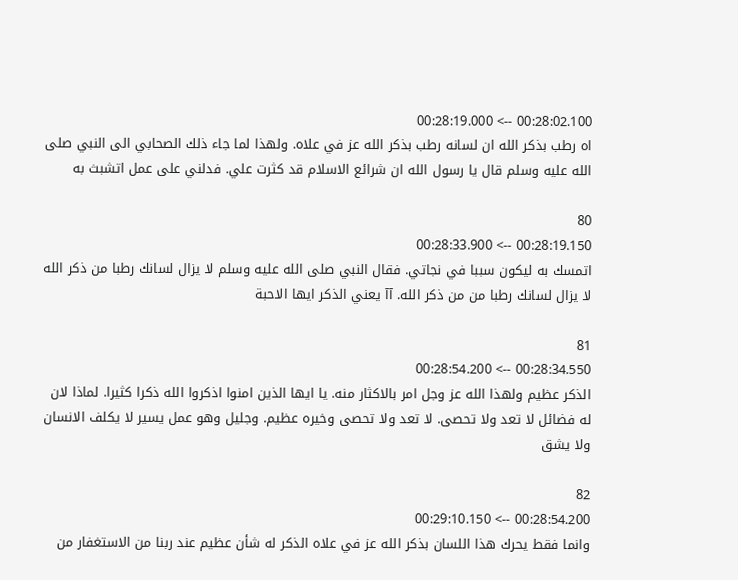00:28:02.100 --> 00:28:19.000
اه رطب بذكر الله ان لسانه رطب بذكر الله عز في علاه. ولهذا لما جاء ذلك الصحابي الى النبي صلى الله عليه وسلم قال يا رسول الله ان شرائع الاسلام قد كثرت علي. فدلني على عمل اتشبث به

80
00:28:19.150 --> 00:28:33.900
اتمسك به ليكون سببا في نجاتي. فقال النبي صلى الله عليه وسلم لا يزال لسانك رطبا من ذكر الله لا يزال لسانك رطبا من من ذكر الله. آآ يعني الذكر ايها الاحبة

81
00:28:34.550 --> 00:28:54.200
الذكر عظيم ولهذا الله عز وجل امر بالاكثار منه. يا ايها الذين امنوا اذكروا الله ذكرا كثيرا. لماذا لان له فضائل لا تعد ولا تحصى. لا تعد ولا تحصى وخيره عظيم. وجليل وهو عمل يسير لا يكلف الانسان ولا يشق

82
00:28:54.200 --> 00:29:10.150
وانما فقط يحرك هذا اللسان بذكر الله عز في علاه الذكر له شأن عظيم عند ربنا من الاستغفار من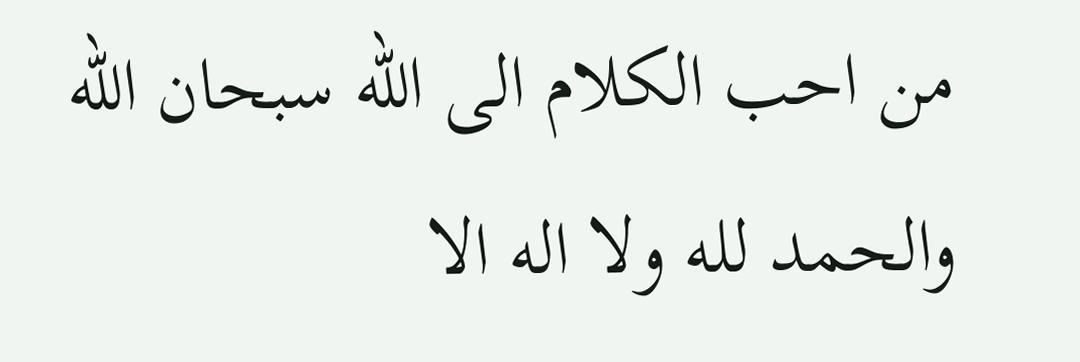من احب الكلام الى الله سبحان الله والحمد لله ولا اله الا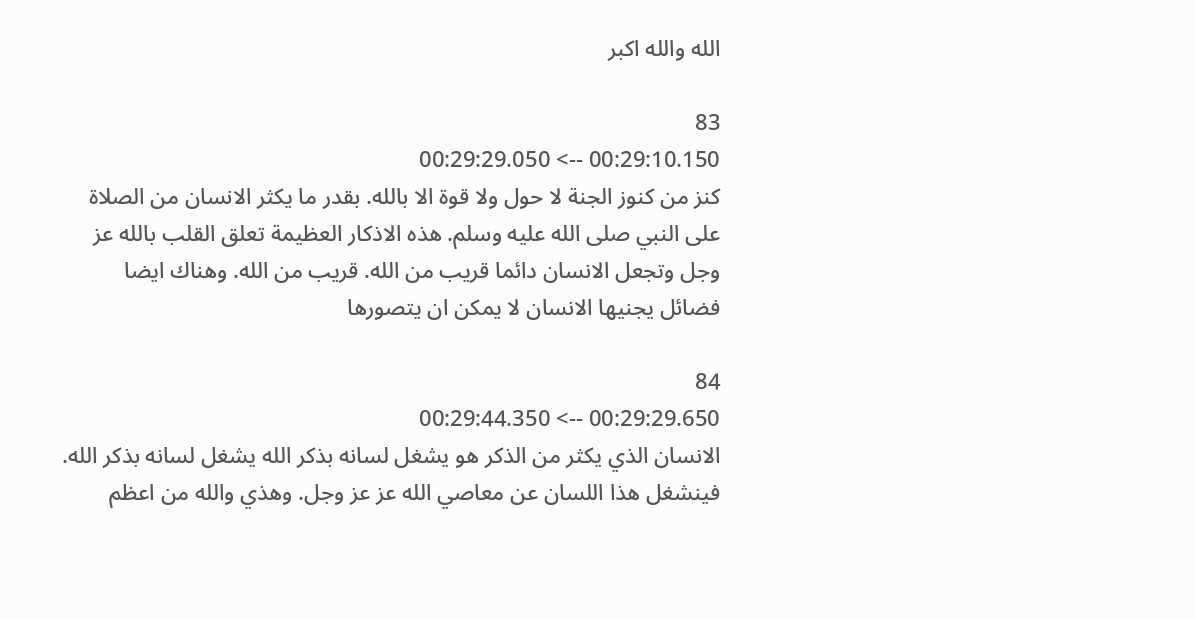الله والله اكبر

83
00:29:10.150 --> 00:29:29.050
كنز من كنوز الجنة لا حول ولا قوة الا بالله. بقدر ما يكثر الانسان من الصلاة على النبي صلى الله عليه وسلم. هذه الاذكار العظيمة تعلق القلب بالله عز وجل وتجعل الانسان دائما قريب من الله. قريب من الله. وهناك ايضا فضائل يجنيها الانسان لا يمكن ان يتصورها

84
00:29:29.650 --> 00:29:44.350
الانسان الذي يكثر من الذكر هو يشغل لسانه بذكر الله يشغل لسانه بذكر الله. فينشغل هذا اللسان عن معاصي الله عز عز وجل. وهذي والله من اعظم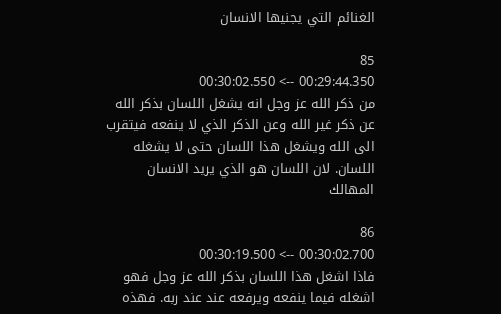الغنائم التي يجنيها الانسان

85
00:29:44.350 --> 00:30:02.550
من ذكر الله عز وجل انه يشغل اللسان بذكر الله عن ذكر غير الله وعن الذكر الذي لا ينفعه فيتقرب الى الله ويشغل هذا اللسان حتى لا يشغله اللسان. لان اللسان هو الذي يريد الانسان المهالك

86
00:30:02.700 --> 00:30:19.500
فاذا اشغل هذا اللسان بذكر الله عز وجل فهو اشغله فيما ينفعه ويرفعه عند عند ربه. فهذه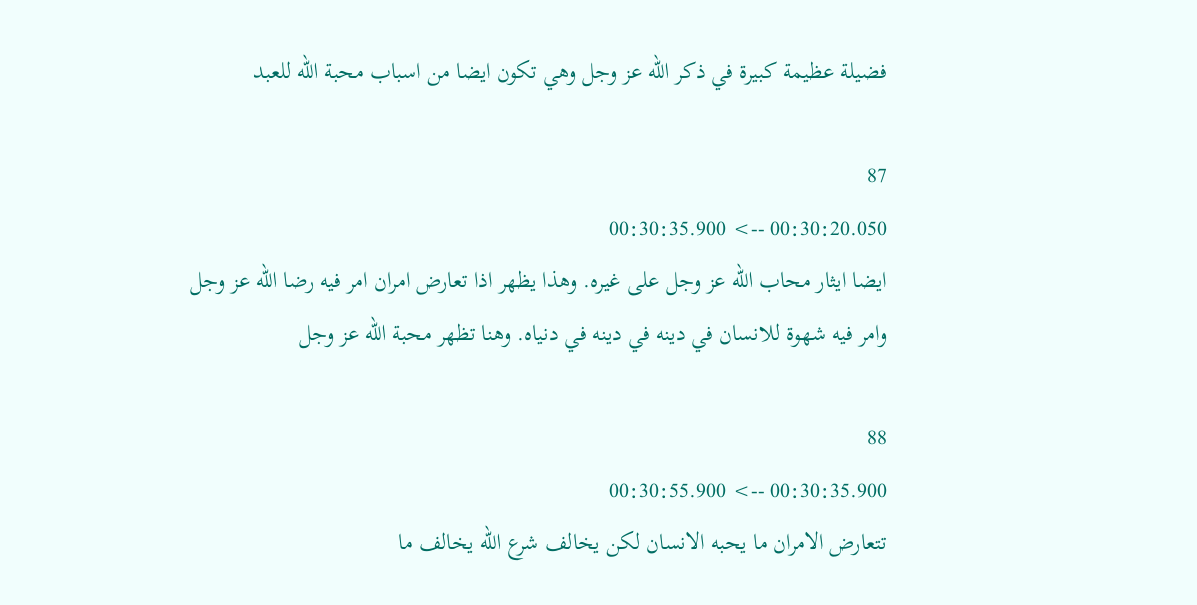فضيلة عظيمة كبيرة في ذكر الله عز وجل وهي تكون ايضا من اسباب محبة الله للعبد

87
00:30:20.050 --> 00:30:35.900
ايضا ايثار محاب الله عز وجل على غيره. وهذا يظهر اذا تعارض امران امر فيه رضا الله عز وجل وامر فيه شهوة للانسان في دينه في دينه في دنياه. وهنا تظهر محبة الله عز وجل

88
00:30:35.900 --> 00:30:55.900
تتعارض الامران ما يحبه الانسان لكن يخالف شرع الله يخالف ما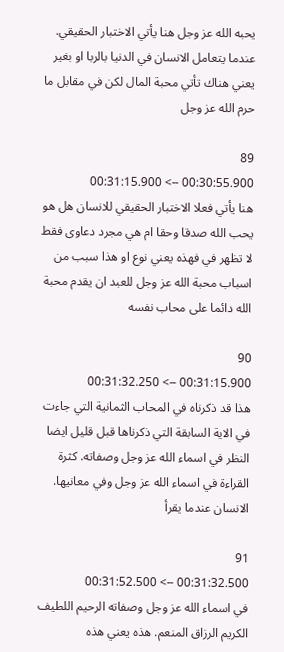يحبه الله عز وجل هنا يأتي الاختبار الحقيقي. عندما يتعامل الانسان في الدنيا بالربا او بغير يعني هناك تأتي محبة المال لكن في مقابل ما حرم الله عز وجل

89
00:30:55.900 --> 00:31:15.900
هنا يأتي فعلا الاختبار الحقيقي للانسان هل هو يحب الله صدقا وحقا ام هي مجرد دعاوى فقط لا تظهر في فهذه يعني نوع او هذا سبب من اسباب محبة الله عز وجل للعبد ان يقدم محبة الله دائما على محاب نفسه

90
00:31:15.900 --> 00:31:32.250
هذا قد ذكرناه في المحاب الثمانية التي جاءت في الاية السابقة التي ذكرناها قبل قليل ايضا النظر في اسماء الله عز وجل وصفاته. كثرة القراءة في اسماء الله عز وجل وفي معانيها. الانسان عندما يقرأ

91
00:31:32.500 --> 00:31:52.500
في اسماء الله عز وجل وصفاته الرحيم اللطيف الكريم الرزاق المنعم. هذه يعني هذه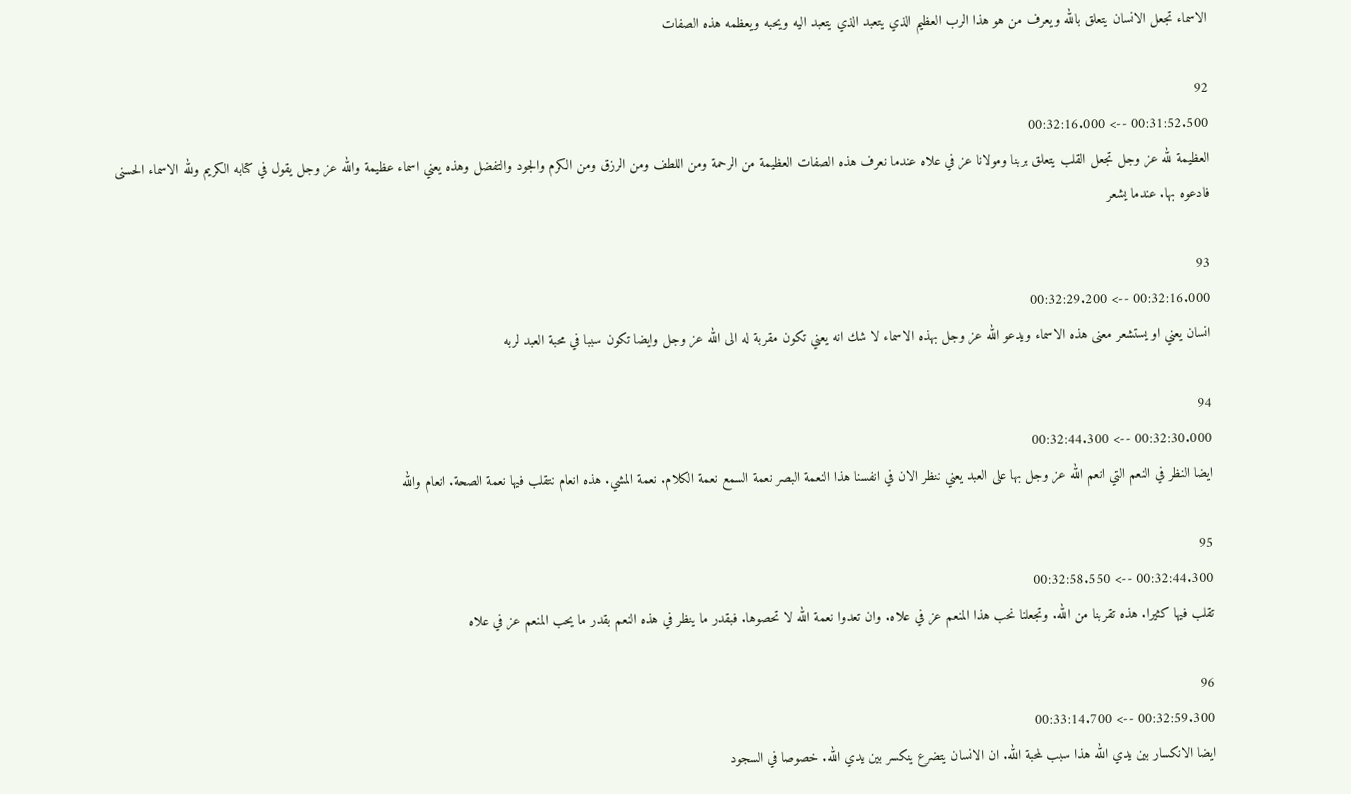الاسماء تجعل الانسان يتعلق بالله ويعرف من هو هذا الرب العظيم الذي يتعبد الذي يتعبد اليه ويحبه ويعظمه هذه الصفات

92
00:31:52.500 --> 00:32:16.000
العظيمة لله عز وجل تجعل القلب يتعلق بربنا ومولانا عز في علاه عندما نعرف هذه الصفات العظيمة من الرحمة ومن اللطف ومن الرزق ومن الكرم والجود والتفضل وهذه يعني اسماء عظيمة والله عز وجل يقول في كتابه الكريم ولله الاسماء الحسنى فادعوه بها. عندما يشعر

93
00:32:16.000 --> 00:32:29.200
انسان يعني او يستشعر معنى هذه الاسماء ويدعو الله عز وجل بهذه الاسماء لا شك انه يعني تكون مقربة له الى الله عز وجل وايضا تكون سببا في محبة العبد لربه

94
00:32:30.000 --> 00:32:44.300
ايضا النظر في النعم التي انعم الله عز وجل بها على العبد يعني ننظر الان في انفسنا هذا النعمة البصر نعمة السمع نعمة الكلام. نعمة المشي. هذه انعام نتقلب فيها نعمة الصحة. انعام والله

95
00:32:44.300 --> 00:32:58.550
تقلب فيها كثيرا. هذه تقربنا من الله. وتجعلنا نحب هذا المنعم عز في علاه. وان تعدوا نعمة الله لا تحصوها. فبقدر ما ينظر في هذه النعم بقدر ما يحب المنعم عز في علاه

96
00:32:59.300 --> 00:33:14.700
ايضا الانكسار بين يدي الله هذا سبب لمحبة الله. ان الانسان يتضرع ينكسر بين يدي الله. خصوصا في السجود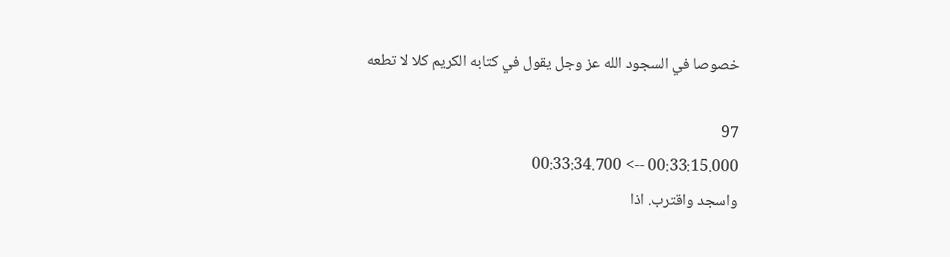خصوصا في السجود الله عز وجل يقول في كتابه الكريم كلا لا تطعه

97
00:33:15.000 --> 00:33:34.700
واسجد واقترب. اذا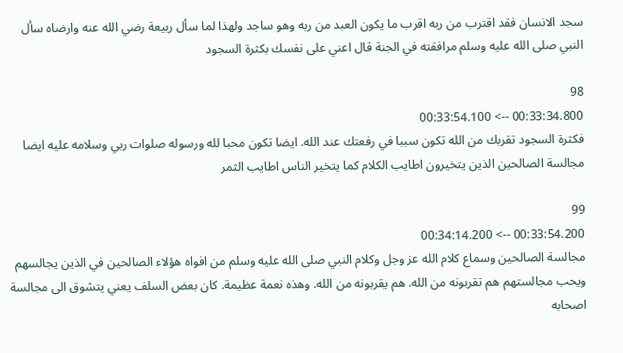سجد الانسان فقد اقترب من ربه اقرب ما يكون العبد من ربه وهو ساجد ولهذا لما سأل ربيعة رضي الله عنه وارضاه سأل النبي صلى الله عليه وسلم مرافقته في الجنة قال اعني على نفسك بكثرة السجود

98
00:33:34.800 --> 00:33:54.100
فكثرة السجود تقربك من الله تكون سببا في رفعتك عند الله. ايضا تكون محبا لله ورسوله صلوات ربي وسلامه عليه ايضا مجالسة الصالحين الذين يتخيرون اطايب الكلام كما يتخير الناس اطايب الثمر

99
00:33:54.200 --> 00:34:14.200
مجالسة الصالحين وسماع كلام الله عز وجل وكلام النبي صلى الله عليه وسلم من افواه هؤلاء الصالحين في الذين يجالسهم ويحب مجالستهم هم تقربونه من الله. هم يقربونه من الله. وهذه نعمة عظيمة. كان بعض السلف يعني يتشوق الى مجالسة اصحابه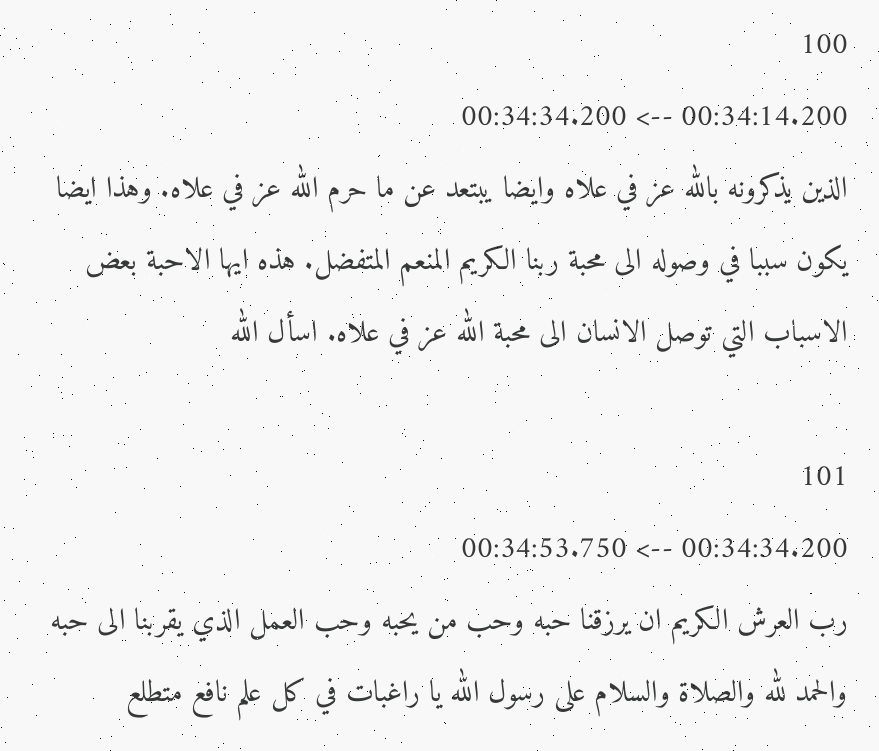100
00:34:14.200 --> 00:34:34.200
الذين يذكرونه بالله عز في علاه وايضا يبتعد عن ما حرم الله عز في علاه. وهذا ايضا يكون سببا في وصوله الى محبة ربنا الكريم المنعم المتفضل. هذه ايها الاحبة بعض الاسباب التي توصل الانسان الى محبة الله عز في علاه. اسأل الله

101
00:34:34.200 --> 00:34:53.750
رب العرش الكريم ان يرزقنا حبه وحب من يحبه وحب العمل الذي يقربنا الى حبه والحمد لله والصلاة والسلام على رسول الله يا راغبات في كل علم نافع متطلع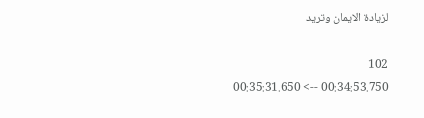لزيادة الايمان وتريد

102
00:34:53.750 --> 00:35:31.650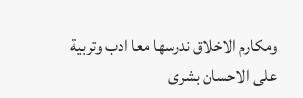ومكارم الاخلاق ندرسها معا ادب وتربية على الاحسان بشرى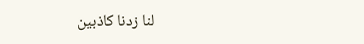لنا زدنا كاذبين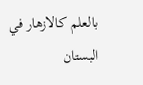بالعلم كالازهار في البستان